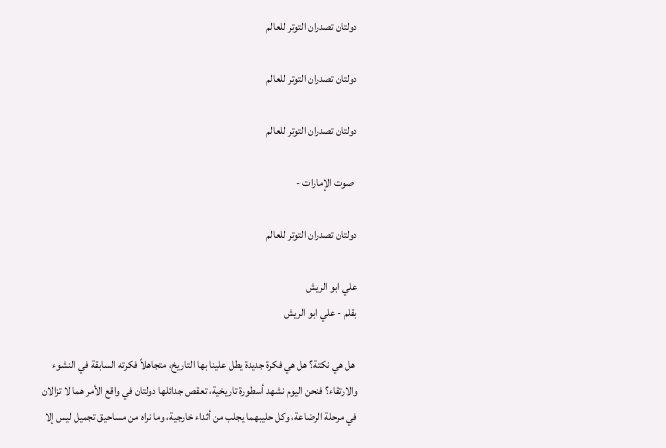دولتان تصدران التوتر للعالم

دولتان تصدران التوتر للعالم

دولتان تصدران التوتر للعالم

 صوت الإمارات -

دولتان تصدران التوتر للعالم

علي ابو الريش
بقلم - علي ابو الريش

 هل هي نكتة؟ هل هي فكرة جديدة يطل علينا بها التاريخ، متجاهلاً فكرته السابقة في النشوء والارتقاء؟ فنحن اليوم نشهد أسطورة تاريخية، تعقص جدائلها دولتان في واقع الأمر هما لا تزالان في مرحلة الرضاعة، وكل حليبهما يجلب من أثداء خارجية، وما نراه من مساحيق تجميل ليس إلا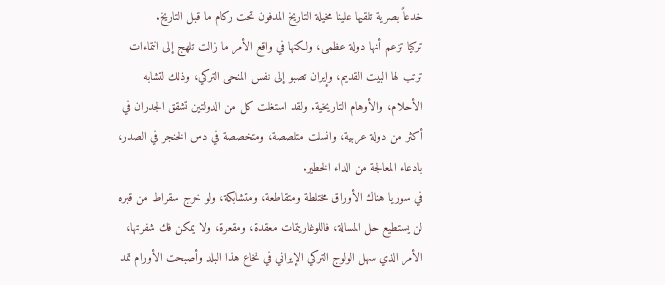خدعاً بصرية تلقيها علينا مخيلة التاريخ المدفون تحت ركام ما قبل التاريخ.
تركيا تزعم أنها دولة عظمى، ولكنها في واقع الأمر ما زالت تلهج إلى انتماءات ترتب لها البيت القديم، وإيران تصبو إلى نفس المنحى التركي، وذلك لتشابه الأحلام، والأوهام التاريخية. ولقد استغلت كل من الدولتين تشقق الجدران في أكثر من دولة عربية، وانسلت متلصصة، ومتخصصة في دس الخنجر في الصدر، بادعاء المعالجة من الداء الخطير.
في سوريا هناك الأوراق مختلطة ومتقاطعة، ومتشابكة، ولو خرج سقراط من قبره لن يستطيع حل المسالة، فاللوغاريتمات معقدة، ومقعرة، ولا يمكن فك شفرتها، الأمر الذي سهل الولوج التركي الإيراني في نخاع هذا البلد وأصبحت الأورام تمد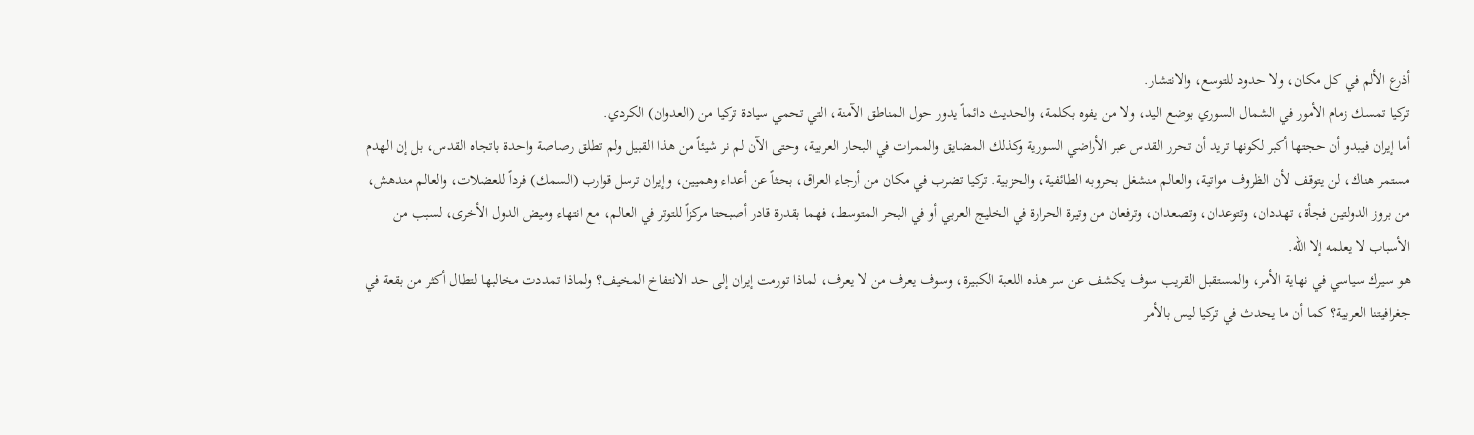أذرع الألم في كل مكان، ولا حدود للتوسع، والانتشار.
تركيا تمسك زمام الأمور في الشمال السوري بوضع اليد، ولا من يفوه بكلمة، والحديث دائماً يدور حول المناطق الآمنة، التي تحمي سيادة تركيا من (العدوان) الكردي.
أما إيران فيبدو أن حجتها أكبر لكونها تريد أن تحرر القدس عبر الأراضي السورية وكذلك المضايق والممرات في البحار العربية، وحتى الآن لم نر شيئاً من هذا القبيل ولم تطلق رصاصة واحدة باتجاه القدس، بل إن الهدم مستمر هناك، لن يتوقف لأن الظروف مواتية، والعالم منشغل بحروبه الطائفية، والحزبية. تركيا تضرب في مكان من أرجاء العراق، بحثاً عن أعداء وهميين، وإيران ترسل قوارب (السمك) فرداً للعضلات، والعالم مندهش، من بروز الدولتين فجأة، تهددان، وتتوعدان، وتصعدان، وترفعان من وتيرة الحرارة في الخليج العربي أو في البحر المتوسط، فهما بقدرة قادر أصبحتا مركزاً للتوتر في العالم، مع انتهاء وميض الدول الأخرى، لسبب من الأسباب لا يعلمه إلا الله.
هو سيرك سياسي في نهاية الأمر، والمستقبل القريب سوف يكشف عن سر هذه اللعبة الكبيرة، وسوف يعرف من لا يعرف، لماذا تورمت إيران إلى حد الانتفاخ المخيف؟ ولماذا تمددت مخالبها لتطال أكثر من بقعة في جغرافيتنا العربية؟ كما أن ما يحدث في تركيا ليس بالأمر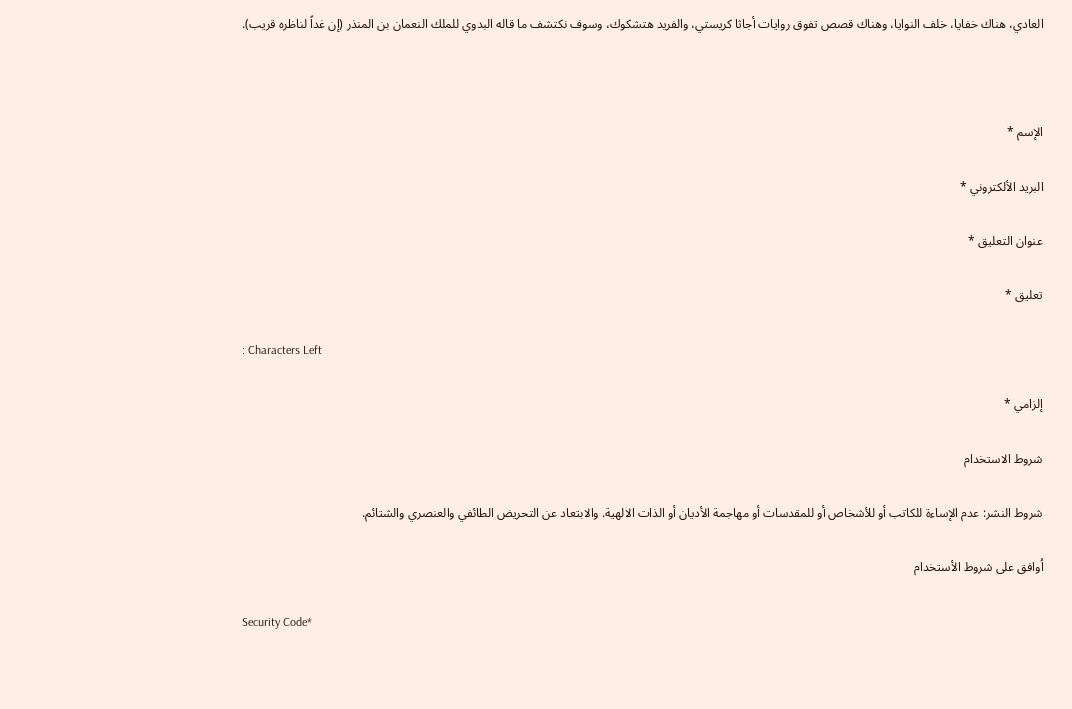العادي، هناك خفايا، خلف النوايا، وهناك قصص تفوق روايات أجاثا كريستي، والفريد هتشكوك، وسوف نكتشف ما قاله البدوي للملك النعمان بن المنذر (إن غداً لناظره قريب).



الإسم *

البريد الألكتروني *

عنوان التعليق *

تعليق *

: Characters Left

إلزامي *

شروط الاستخدام

شروط النشر: عدم الإساءة للكاتب أو للأشخاص أو للمقدسات أو مهاجمة الأديان أو الذات الالهية. والابتعاد عن التحريض الطائفي والعنصري والشتائم.

اُوافق على شروط الأستخدام

Security Code*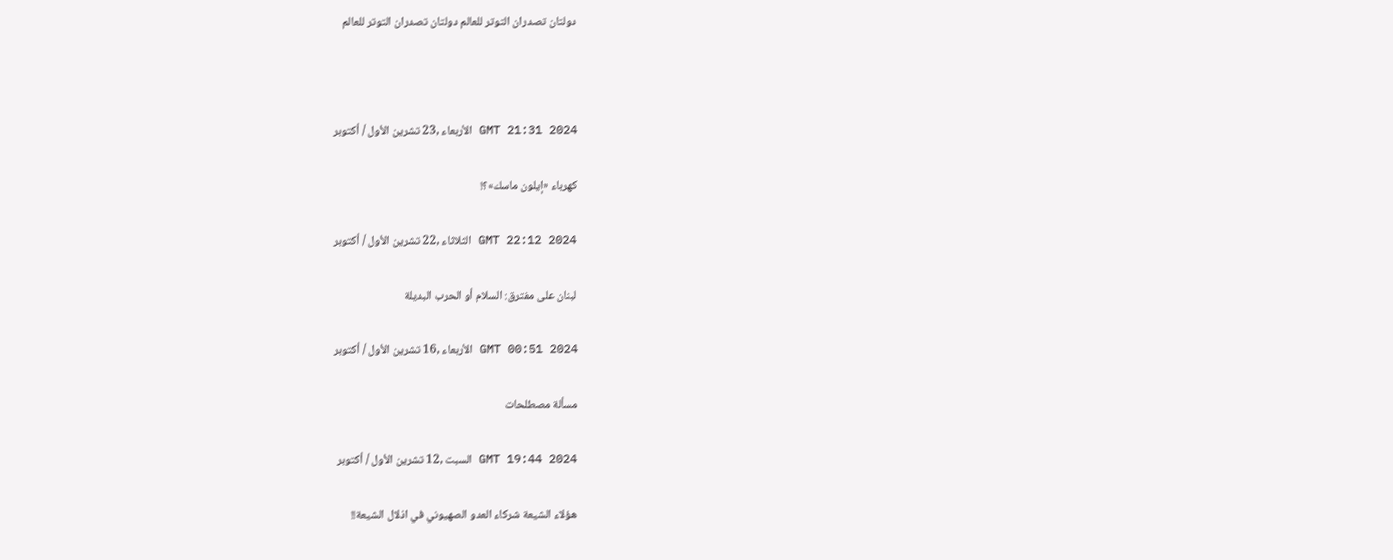دولتان تصدران التوتر للعالم دولتان تصدران التوتر للعالم



GMT 21:31 2024 الأربعاء ,23 تشرين الأول / أكتوبر

كهرباء «إيلون ماسك»؟!

GMT 22:12 2024 الثلاثاء ,22 تشرين الأول / أكتوبر

لبنان على مفترق: السلام أو الحرب البديلة

GMT 00:51 2024 الأربعاء ,16 تشرين الأول / أكتوبر

مسألة مصطلحات

GMT 19:44 2024 السبت ,12 تشرين الأول / أكتوبر

هؤلاء الشيعة شركاء العدو الصهيوني في اذلال الشيعة!!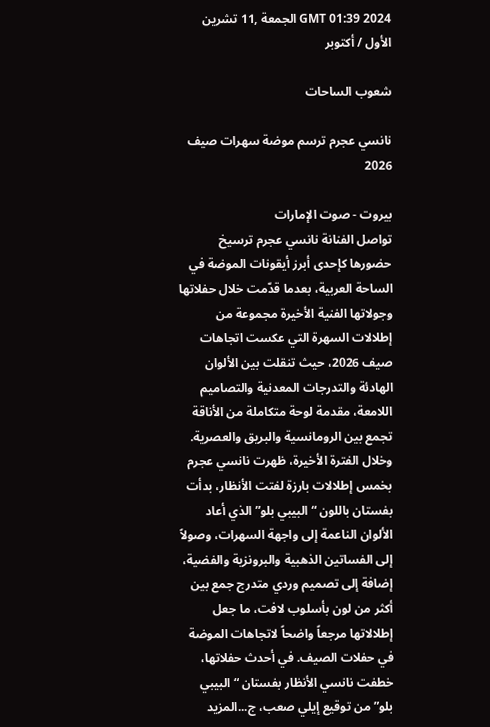GMT 01:39 2024 الجمعة ,11 تشرين الأول / أكتوبر

شعوب الساحات

نانسي عجرم ترسم موضة سهرات صيف 2026

بيروت - صوت الإمارات
تواصل الفنانة نانسي عجرم ترسيخ حضورها كإحدى أبرز أيقونات الموضة في الساحة العربية، بعدما قدّمت خلال حفلاتها وجولاتها الفنية الأخيرة مجموعة من إطلالات السهرة التي عكست اتجاهات صيف 2026، حيث تنقلت بين الألوان الهادئة والتدرجات المعدنية والتصاميم اللامعة، مقدمة لوحة متكاملة من الأناقة تجمع بين الرومانسية والبريق والعصرية. وخلال الفترة الأخيرة، ظهرت نانسي عجرم بخمس إطلالات بارزة لفتت الأنظار، بدأت بفستان باللون “البيبي بلو” الذي أعاد الألوان الناعمة إلى واجهة السهرات، وصولاً إلى الفساتين الذهبية والبرونزية والفضية، إضافة إلى تصميم وردي متدرج جمع بين أكثر من لون بأسلوب لافت، ما جعل إطلالاتها مرجعاً واضحاً لاتجاهات الموضة في حفلات الصيف. في أحدث حفلاتها، خطفت نانسي الأنظار بفستان “البيبي بلو” من توقيع إيلي صعب، ج...المزيد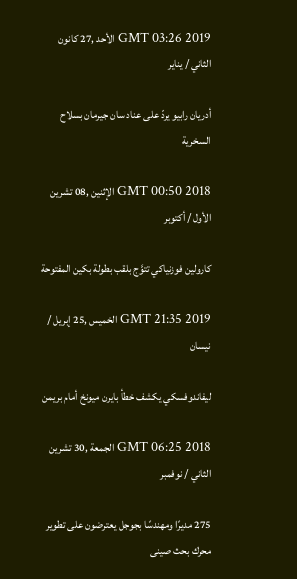GMT 03:26 2019 الأحد ,27 كانون الثاني / يناير

أدريان رابيو يردّ على عناد سان جيرمان بسلاح السخرية

GMT 00:50 2018 الإثنين ,08 تشرين الأول / أكتوبر

كارولين فوزنياكي تتوَّج بلقب بطولة بكين المفتوحة

GMT 21:35 2019 الخميس ,25 إبريل / نيسان

ليفاندوفسكي يكشف خطأ بايرن ميونخ أمام بريمن

GMT 06:25 2018 الجمعة ,30 تشرين الثاني / نوفمبر

275 مديرًا ومهندسًا بجوجل يعترضون على تطوير محرك بحث صينى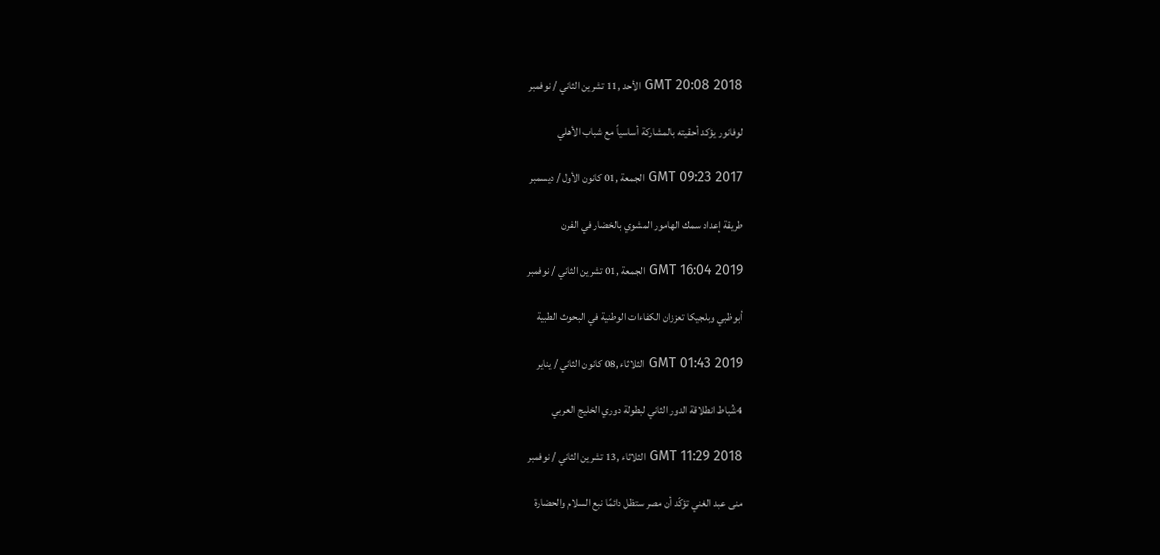GMT 20:08 2018 الأحد ,11 تشرين الثاني / نوفمبر

لوفانور يؤكد أحقيته بالمشاركة أساسياً مع شباب الأهلي

GMT 09:23 2017 الجمعة ,01 كانون الأول / ديسمبر

طريقة إعداد سمك الهامور المشوي بالخضار في الفرن

GMT 16:04 2019 الجمعة ,01 تشرين الثاني / نوفمبر

أبوظبي وبلجيكا تعززان الكفاءات الوطنية في البحوث الطبية

GMT 01:43 2019 الثلاثاء ,08 كانون الثاني / يناير

4شُباط انطلاقة الدور الثاني لبطولة دوري الخليج العربي

GMT 11:29 2018 الثلاثاء ,13 تشرين الثاني / نوفمبر

منى عبد الغني تؤكّد أن مصر ستظل دائمًا نبع السلام والحضارة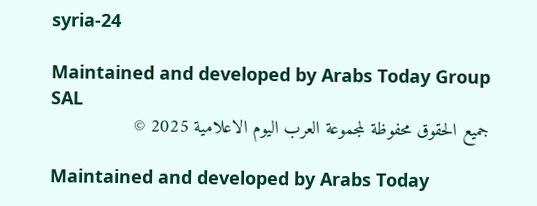syria-24

Maintained and developed by Arabs Today Group SAL
جميع الحقوق محفوظة لمجموعة العرب اليوم الاعلامية 2025 ©

Maintained and developed by Arabs Today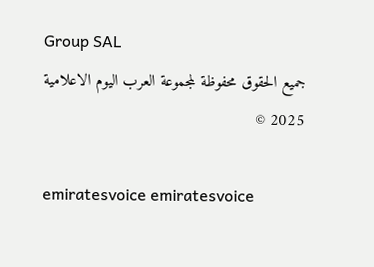Group SAL
جميع الحقوق محفوظة لمجموعة العرب اليوم الاعلامية 2025 ©

emiratesvoice emiratesvoice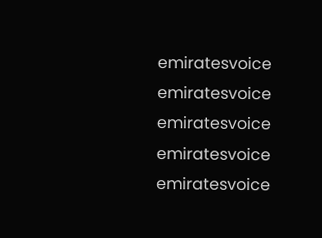emiratesvoice emiratesvoice
emiratesvoice emiratesvoice emiratesvoice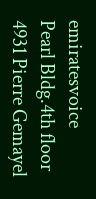emiratesvoice
Pearl Bldg.4th floor
4931 Pierre Gemayel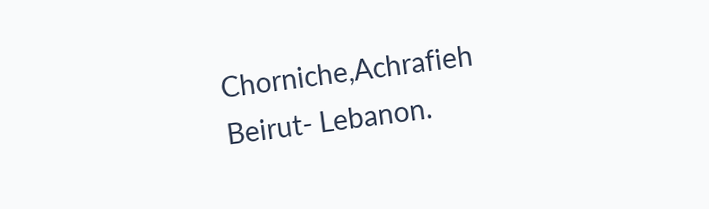Chorniche,Achrafieh
Beirut- Lebanon.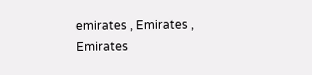emirates , Emirates , Emirates